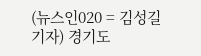(뉴스인020 = 김성길 기자) 경기도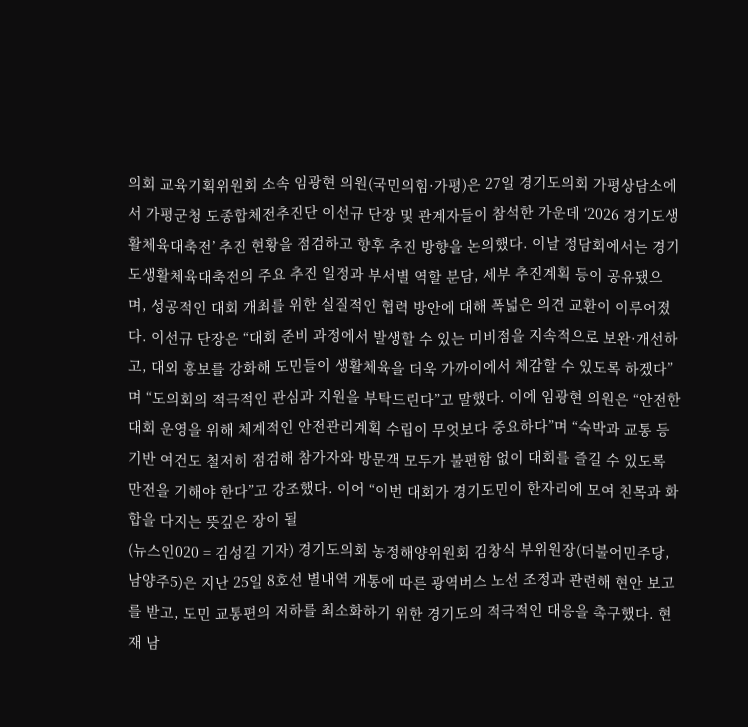의회 교육기획위원회 소속 임광현 의원(국민의힘·가평)은 27일 경기도의회 가평상담소에서 가평군청 도종합체전추진단 이선규 단장 및 관계자들이 참석한 가운데 ‘2026 경기도생활체육대축전’ 추진 현황을 점검하고 향후 추진 방향을 논의했다. 이날 정담회에서는 경기도생활체육대축전의 주요 추진 일정과 부서별 역할 분담, 세부 추진계획 등이 공유됐으며, 성공적인 대회 개최를 위한 실질적인 협력 방안에 대해 폭넓은 의견 교환이 이루어졌다. 이선규 단장은 “대회 준비 과정에서 발생할 수 있는 미비점을 지속적으로 보완·개선하고, 대외 홍보를 강화해 도민들이 생활체육을 더욱 가까이에서 체감할 수 있도록 하겠다”며 “도의회의 적극적인 관심과 지원을 부탁드린다”고 말했다. 이에 임광현 의원은 “안전한 대회 운영을 위해 체계적인 안전관리계획 수립이 무엇보다 중요하다”며 “숙박과 교통 등 기반 여건도 철저히 점검해 참가자와 방문객 모두가 불편함 없이 대회를 즐길 수 있도록 만전을 기해야 한다”고 강조했다. 이어 “이번 대회가 경기도민이 한자리에 모여 친목과 화합을 다지는 뜻깊은 장이 될
(뉴스인020 = 김성길 기자) 경기도의회 농정해양위원회 김창식 부위원장(더불어민주당, 남양주5)은 지난 25일 8호선 별내역 개통에 따른 광역버스 노선 조정과 관련해 현안 보고를 받고, 도민 교통편의 저하를 최소화하기 위한 경기도의 적극적인 대응을 촉구했다. 현재 남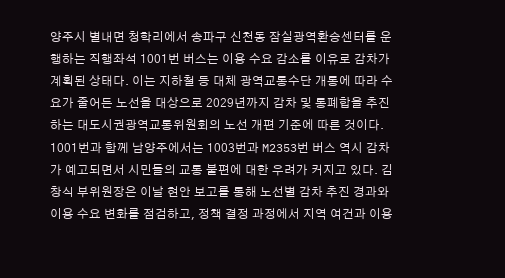양주시 별내면 청학리에서 송파구 신천동 잠실광역환승센터를 운행하는 직행좌석 1001번 버스는 이용 수요 감소를 이유로 감차가 계획된 상태다. 이는 지하철 등 대체 광역교통수단 개통에 따라 수요가 줄어든 노선을 대상으로 2029년까지 감차 및 통폐합을 추진하는 대도시권광역교통위원회의 노선 개편 기준에 따른 것이다. 1001번과 함께 남양주에서는 1003번과 M2353번 버스 역시 감차가 예고되면서 시민들의 교통 불편에 대한 우려가 커지고 있다. 김창식 부위원장은 이날 현안 보고를 통해 노선별 감차 추진 경과와 이용 수요 변화를 점검하고, 정책 결정 과정에서 지역 여건과 이용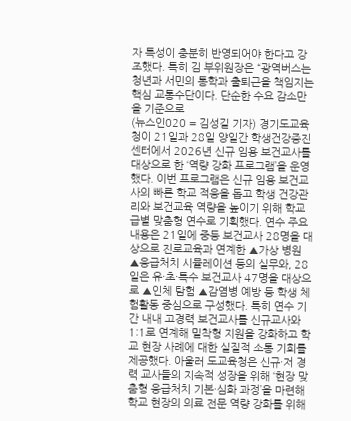자 특성이 충분히 반영되어야 한다고 강조했다. 특히 김 부위원장은 “광역버스는 청년과 서민의 통학과 출퇴근을 책임지는 핵심 교통수단이다. 단순한 수요 감소만을 기준으로
(뉴스인020 = 김성길 기자) 경기도교육청이 21일과 28일 양일간 학생건강증진센터에서 2026년 신규 임용 보건교사를 대상으로 한 ‘역량 강화 프로그램’을 운영했다. 이번 프로그램은 신규 임용 보건교사의 빠른 학교 적응을 돕고 학생 건강관리와 보건교육 역량을 높이기 위해 학교급별 맞춤형 연수로 기획했다. 연수 주요 내용은 21일에 중등 보건교사 28명을 대상으로 진로교육과 연계한 ▲가상 병원 ▲응급처치 시뮬레이션 등의 실무와, 28일은 유·초·특수 보건교사 47명을 대상으로 ▲인체 탐험 ▲감염병 예방 등 학생 체험활동 중심으로 구성했다. 특히 연수 기간 내내 고경력 보건교사를 신규교사와 1:1로 연계해 밀착형 지원을 강화하고 학교 현장 사례에 대한 실질적 소통 기회를 제공했다. 아울러 도교육청은 신규·저 경력 교사들의 지속적 성장을 위해 ‘현장 맞춤형 응급처치 기본·심화 과정’을 마련해 학교 현장의 의료 전문 역량 강화를 위해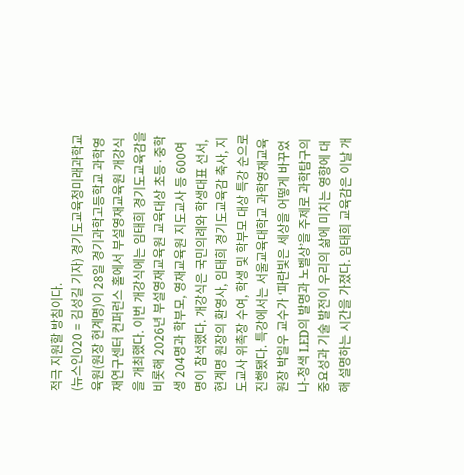적극 지원할 방침이다.
(뉴스인020 = 김성길 기자) 경기도교육청미래과학교육원(원장 현계명)이 28일 경기과학고등학교 과학영재연구센터 컨퍼런스 홀에서 부설영재교육원 개강식을 개최했다. 이번 개강식에는 임태희 경기도교육감을 비롯해 2026년 부설영재교육원 교육대상 초등·중학생 204명과 학부모, 영재교육원 지도교사 등 600여 명이 참석했다. 개강식은 국민의례와 학생대표 선서, 현계명 원장의 환영사, 임태희 경기도교육감 축사, 지도교사 위촉장 수여, 학생 및 학부모 대상 특강 순으로 진행됐다. 특강에서는 서울교육대학교 과학영재교육원장 박일우 교수가 ‘파란빛은 세상을 어떻게 바꾸었나-청색 LED의 발명과 노벨상’을 주제로 과학탐구의 중요성과 기술 발전이 우리의 삶에 미치는 영향에 대해 설명하는 시간을 가졌다. 임태희 교육감은 이날 개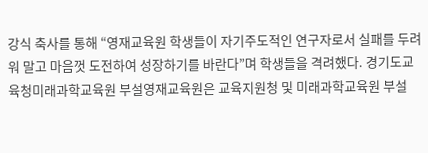강식 축사를 통해 “영재교육원 학생들이 자기주도적인 연구자로서 실패를 두려워 말고 마음껏 도전하여 성장하기를 바란다”며 학생들을 격려했다. 경기도교육청미래과학교육원 부설영재교육원은 교육지원청 및 미래과학교육원 부설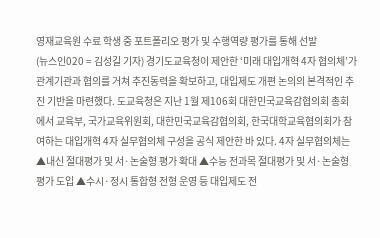영재교육원 수료 학생 중 포트폴리오 평가 및 수행역량 평가를 통해 선발
(뉴스인020 = 김성길 기자) 경기도교육청이 제안한 ‘미래 대입개혁 4자 협의체’가 관계기관과 협의를 거쳐 추진동력을 확보하고, 대입제도 개편 논의의 본격적인 추진 기반을 마련했다. 도교육청은 지난 1월 제106회 대한민국교육감협의회 총회에서 교육부, 국가교육위원회, 대한민국교육감협의회, 한국대학교육협의회가 참여하는 대입개혁 4자 실무협의체 구성을 공식 제안한 바 있다. 4자 실무협의체는 ▲내신 절대평가 및 서·논술형 평가 확대 ▲수능 전과목 절대평가 및 서·논술형 평가 도입 ▲수시·정시 통합형 전형 운영 등 대입제도 전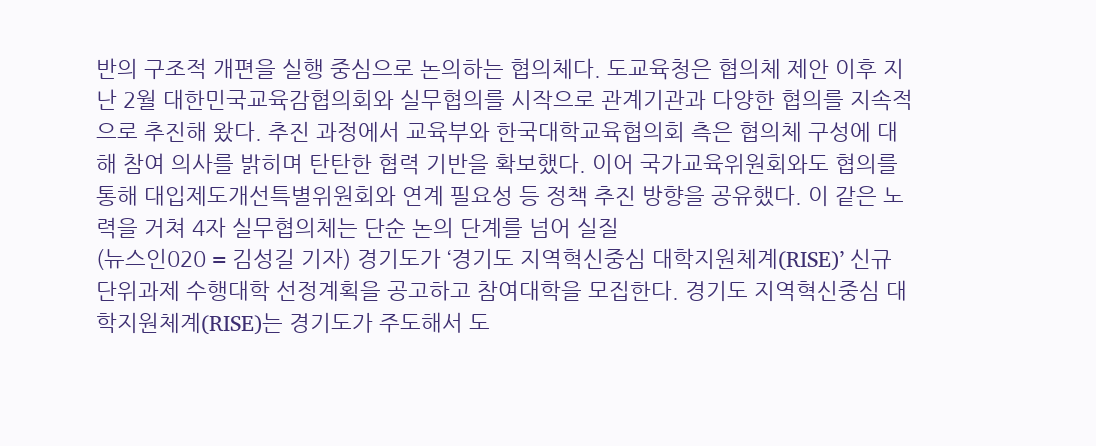반의 구조적 개편을 실행 중심으로 논의하는 협의체다. 도교육청은 협의체 제안 이후 지난 2월 대한민국교육감협의회와 실무협의를 시작으로 관계기관과 다양한 협의를 지속적으로 추진해 왔다. 추진 과정에서 교육부와 한국대학교육협의회 측은 협의체 구성에 대해 참여 의사를 밝히며 탄탄한 협력 기반을 확보했다. 이어 국가교육위원회와도 협의를 통해 대입제도개선특별위원회와 연계 필요성 등 정책 추진 방향을 공유했다. 이 같은 노력을 거쳐 4자 실무협의체는 단순 논의 단계를 넘어 실질
(뉴스인020 = 김성길 기자) 경기도가 ‘경기도 지역혁신중심 대학지원체계(RISE)’ 신규 단위과제 수행대학 선정계획을 공고하고 참여대학을 모집한다. 경기도 지역혁신중심 대학지원체계(RISE)는 경기도가 주도해서 도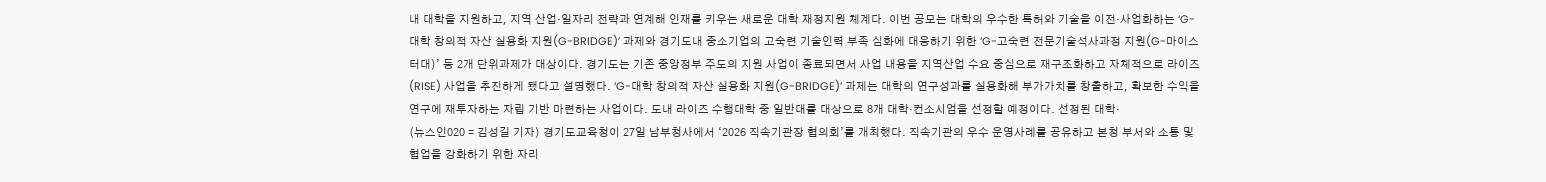내 대학을 지원하고, 지역 산업·일자리 전략과 연계해 인재를 키우는 새로운 대학 재정지원 체계다. 이번 공모는 대학의 우수한 특허와 기술을 이전·사업화하는 ‘G-대학 창의적 자산 실용화 지원(G-BRIDGE)’ 과제와 경기도내 중소기업의 고숙련 기술인력 부족 심화에 대응하기 위한 ‘G-고숙련 전문기술석사과정 지원(G-마이스터대)’ 등 2개 단위과제가 대상이다. 경기도는 기존 중앙정부 주도의 지원 사업이 종료되면서 사업 내용을 지역산업 수요 중심으로 재구조화하고 자체적으로 라이즈(RISE) 사업을 추진하게 됐다고 설명했다. ‘G-대학 창의적 자산 실용화 지원(G-BRIDGE)’ 과제는 대학의 연구성과를 실용화해 부가가치를 창출하고, 확보한 수익을 연구에 재투자하는 자립 기반 마련하는 사업이다. 도내 라이즈 수행대학 중 일반대를 대상으로 8개 대학·컨소시엄을 선정할 예정이다. 선정된 대학·
(뉴스인020 = 김성길 기자) 경기도교육청이 27일 남부청사에서 ‘2026 직속기관장 협의회’를 개최했다. 직속기관의 우수 운영사례를 공유하고 본청 부서와 소통 및 협업을 강화하기 위한 자리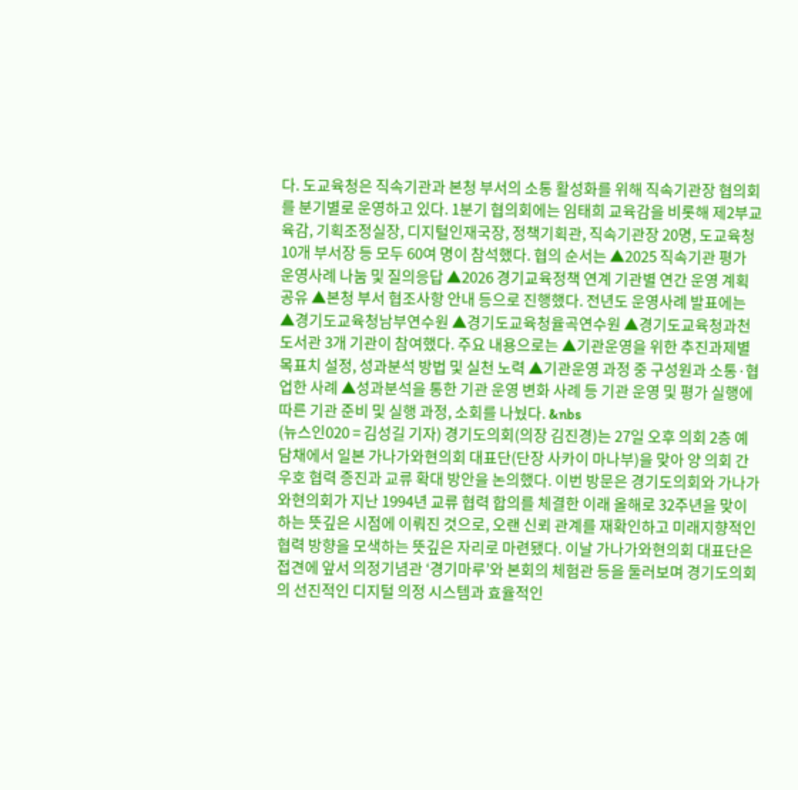다. 도교육청은 직속기관과 본청 부서의 소통 활성화를 위해 직속기관장 협의회를 분기별로 운영하고 있다. 1분기 협의회에는 임태희 교육감을 비롯해 제2부교육감, 기획조정실장, 디지털인재국장, 정책기획관, 직속기관장 20명, 도교육청 10개 부서장 등 모두 60여 명이 참석했다. 협의 순서는 ▲2025 직속기관 평가 운영사례 나눔 및 질의응답 ▲2026 경기교육정책 연계 기관별 연간 운영 계획 공유 ▲본청 부서 협조사항 안내 등으로 진행했다. 전년도 운영사례 발표에는 ▲경기도교육청남부연수원 ▲경기도교육청율곡연수원 ▲경기도교육청과천도서관 3개 기관이 참여했다. 주요 내용으로는 ▲기관운영을 위한 추진과제별 목표치 설정, 성과분석 방법 및 실천 노력 ▲기관운영 과정 중 구성원과 소통·협업한 사례 ▲성과분석을 통한 기관 운영 변화 사례 등 기관 운영 및 평가 실행에 따른 기관 준비 및 실행 과정, 소회를 나눴다. &nbs
(뉴스인020 = 김성길 기자) 경기도의회(의장 김진경)는 27일 오후 의회 2층 예담채에서 일본 가나가와현의회 대표단(단장 사카이 마나부)을 맞아 양 의회 간 우호 협력 증진과 교류 확대 방안을 논의했다. 이번 방문은 경기도의회와 가나가와현의회가 지난 1994년 교류 협력 합의를 체결한 이래 올해로 32주년을 맞이하는 뜻깊은 시점에 이뤄진 것으로, 오랜 신뢰 관계를 재확인하고 미래지향적인 협력 방향을 모색하는 뜻깊은 자리로 마련됐다. 이날 가나가와현의회 대표단은 접견에 앞서 의정기념관 ‘경기마루’와 본회의 체험관 등을 둘러보며 경기도의회의 선진적인 디지털 의정 시스템과 효율적인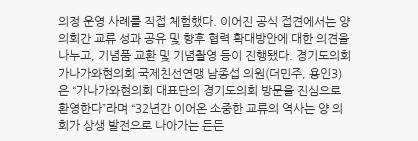의정 운영 사례를 직접 체험했다. 이어진 공식 접견에서는 양 의회간 교류 성과 공유 및 향후 협력 확대방안에 대한 의견을 나누고, 기념품 교환 및 기념촬영 등이 진행됐다. 경기도의회 가나가와현의회 국제친선연맹 남종섭 의원(더민주, 용인3)은 “가나가와현의회 대표단의 경기도의회 방문을 진심으로 환영한다”라며 “32년간 이어온 소중한 교류의 역사는 양 의회가 상생 발전으로 나아가는 든든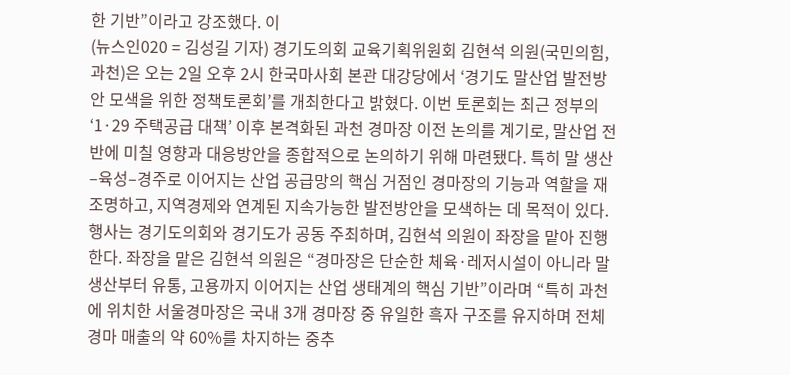한 기반”이라고 강조했다. 이
(뉴스인020 = 김성길 기자) 경기도의회 교육기획위원회 김현석 의원(국민의힘, 과천)은 오는 2일 오후 2시 한국마사회 본관 대강당에서 ‘경기도 말산업 발전방안 모색을 위한 정책토론회’를 개최한다고 밝혔다. 이번 토론회는 최근 정부의 ‘1·29 주택공급 대책’ 이후 본격화된 과천 경마장 이전 논의를 계기로, 말산업 전반에 미칠 영향과 대응방안을 종합적으로 논의하기 위해 마련됐다. 특히 말 생산–육성–경주로 이어지는 산업 공급망의 핵심 거점인 경마장의 기능과 역할을 재조명하고, 지역경제와 연계된 지속가능한 발전방안을 모색하는 데 목적이 있다. 행사는 경기도의회와 경기도가 공동 주최하며, 김현석 의원이 좌장을 맡아 진행한다. 좌장을 맡은 김현석 의원은 “경마장은 단순한 체육·레저시설이 아니라 말 생산부터 유통, 고용까지 이어지는 산업 생태계의 핵심 기반”이라며 “특히 과천에 위치한 서울경마장은 국내 3개 경마장 중 유일한 흑자 구조를 유지하며 전체 경마 매출의 약 60%를 차지하는 중추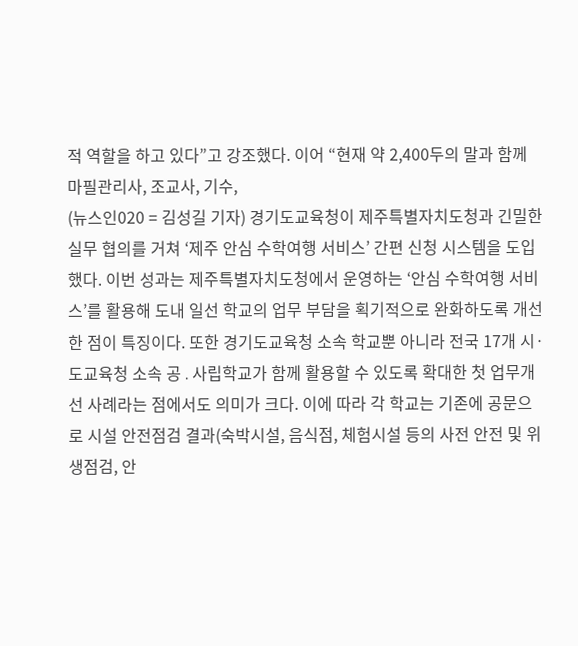적 역할을 하고 있다”고 강조했다. 이어 “현재 약 2,400두의 말과 함께 마필관리사, 조교사, 기수,
(뉴스인020 = 김성길 기자) 경기도교육청이 제주특별자치도청과 긴밀한 실무 협의를 거쳐 ‘제주 안심 수학여행 서비스’ 간편 신청 시스템을 도입했다. 이번 성과는 제주특별자치도청에서 운영하는 ‘안심 수학여행 서비스’를 활용해 도내 일선 학교의 업무 부담을 획기적으로 완화하도록 개선한 점이 특징이다. 또한 경기도교육청 소속 학교뿐 아니라 전국 17개 시·도교육청 소속 공․사립학교가 함께 활용할 수 있도록 확대한 첫 업무개선 사례라는 점에서도 의미가 크다. 이에 따라 각 학교는 기존에 공문으로 시설 안전점검 결과(숙박시설, 음식점, 체험시설 등의 사전 안전 및 위생점검, 안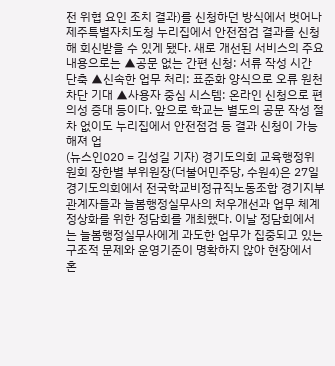전 위협 요인 조치 결과)를 신청하던 방식에서 벗어나 제주특별자치도청 누리집에서 안전점검 결과를 신청해 회신받을 수 있게 됐다. 새로 개선된 서비스의 주요 내용으로는 ▲공문 없는 간편 신청: 서류 작성 시간 단축 ▲신속한 업무 처리: 표준화 양식으로 오류 원천 차단 기대 ▲사용자 중심 시스템: 온라인 신청으로 편의성 증대 등이다. 앞으로 학교는 별도의 공문 작성 절차 없이도 누리집에서 안전점검 등 결과 신청이 가능해져 업
(뉴스인020 = 김성길 기자) 경기도의회 교육행정위원회 장한별 부위원장(더불어민주당, 수원4)은 27일 경기도의회에서 전국학교비정규직노동조합 경기지부 관계자들과 늘봄행정실무사의 처우개선과 업무 체계 정상화를 위한 정담회를 개최했다. 이날 정담회에서는 늘봄행정실무사에게 과도한 업무가 집중되고 있는 구조적 문제와 운영기준이 명확하지 않아 현장에서 혼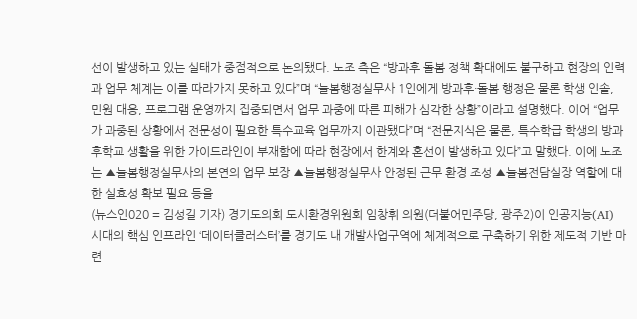선이 발생하고 있는 실태가 중점적으로 논의됐다. 노조 측은 “방과후 돌봄 정책 확대에도 불구하고 현장의 인력과 업무 체계는 이를 따라가지 못하고 있다”며 “늘봄행정실무사 1인에게 방과후·돌봄 행정은 물론 학생 인솔, 민원 대응, 프로그램 운영까지 집중되면서 업무 과중에 따른 피해가 심각한 상황”이라고 설명했다. 이어 “업무가 과중된 상황에서 전문성이 필요한 특수교육 업무까지 이관됐다”며 “전문지식은 물론, 특수학급 학생의 방과후학교 생활을 위한 가이드라인이 부재함에 따라 현장에서 한계와 혼선이 발생하고 있다”고 말했다. 이에 노조는 ▲늘봄행정실무사의 본연의 업무 보장 ▲늘봄행정실무사 안정된 근무 환경 조성 ▲늘봄전담실장 역할에 대한 실효성 확보 필요 등을
(뉴스인020 = 김성길 기자) 경기도의회 도시환경위원회 임창휘 의원(더불어민주당, 광주2)이 인공지능(AI) 시대의 핵심 인프라인 ‘데이터클러스터’를 경기도 내 개발사업구역에 체계적으로 구축하기 위한 제도적 기반 마련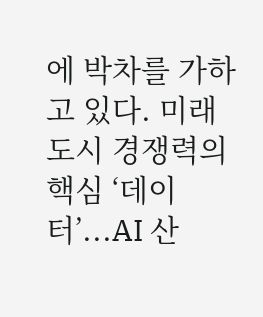에 박차를 가하고 있다. 미래 도시 경쟁력의 핵심 ‘데이터’...AI 산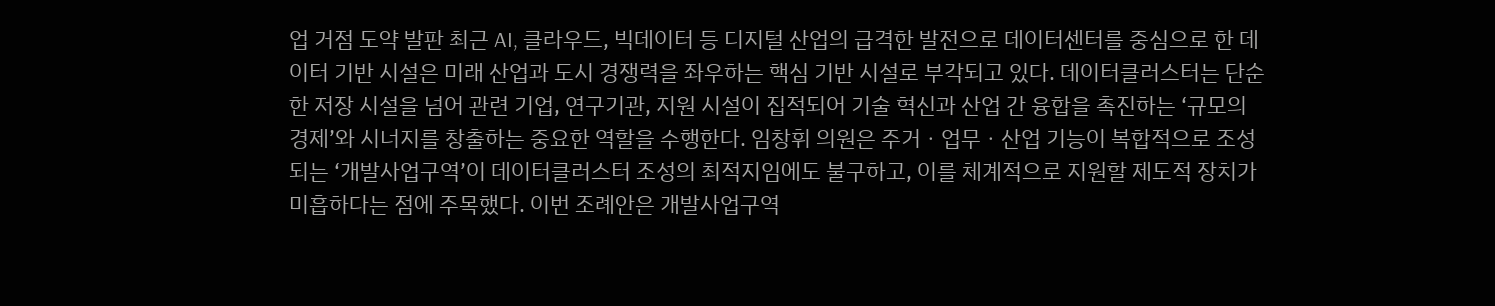업 거점 도약 발판 최근 AI, 클라우드, 빅데이터 등 디지털 산업의 급격한 발전으로 데이터센터를 중심으로 한 데이터 기반 시설은 미래 산업과 도시 경쟁력을 좌우하는 핵심 기반 시설로 부각되고 있다. 데이터클러스터는 단순한 저장 시설을 넘어 관련 기업, 연구기관, 지원 시설이 집적되어 기술 혁신과 산업 간 융합을 촉진하는 ‘규모의 경제’와 시너지를 창출하는 중요한 역할을 수행한다. 임창휘 의원은 주거ㆍ업무ㆍ산업 기능이 복합적으로 조성되는 ‘개발사업구역’이 데이터클러스터 조성의 최적지임에도 불구하고, 이를 체계적으로 지원할 제도적 장치가 미흡하다는 점에 주목했다. 이번 조례안은 개발사업구역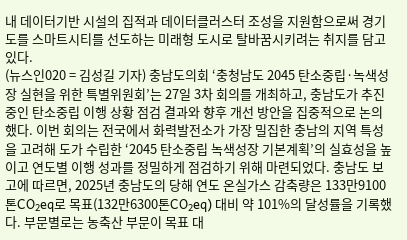내 데이터기반 시설의 집적과 데이터클러스터 조성을 지원함으로써 경기도를 스마트시티를 선도하는 미래형 도시로 탈바꿈시키려는 취지를 담고 있다.
(뉴스인020 = 김성길 기자) 충남도의회 ‘충청남도 2045 탄소중립·녹색성장 실현을 위한 특별위원회’는 27일 3차 회의를 개최하고, 충남도가 추진 중인 탄소중립 이행 상황 점검 결과와 향후 개선 방안을 집중적으로 논의했다. 이번 회의는 전국에서 화력발전소가 가장 밀집한 충남의 지역 특성을 고려해 도가 수립한 ‘2045 탄소중립 녹색성장 기본계획’의 실효성을 높이고 연도별 이행 성과를 정밀하게 점검하기 위해 마련되었다. 충남도 보고에 따르면, 2025년 충남도의 당해 연도 온실가스 감축량은 133만9100톤CO₂eq로 목표(132만6300톤CO₂eq) 대비 약 101%의 달성률을 기록했다. 부문별로는 농축산 부문이 목표 대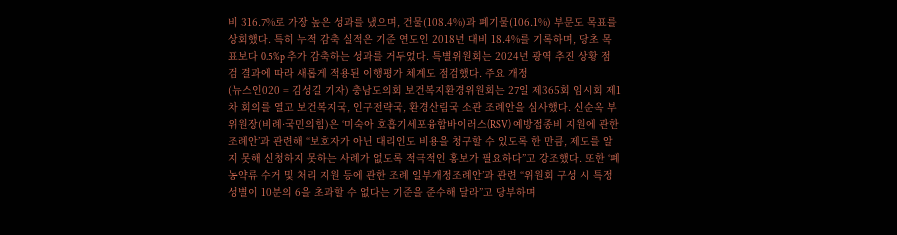비 316.7%로 가장 높은 성과를 냈으며, 건물(108.4%)과 폐기물(106.1%) 부문도 목표를 상회했다. 특히 누적 감축 실적은 기준 연도인 2018년 대비 18.4%를 기록하며, 당초 목표보다 0.5%p 추가 감축하는 성과를 거두었다. 특별위원회는 2024년 광역 추진 상황 점검 결과에 따라 새롭게 적용된 이행평가 체계도 점검했다. 주요 개정
(뉴스인020 = 김성길 기자) 충남도의회 보건복지환경위원회는 27일 제365회 임시회 제1차 회의를 열고 보건복지국, 인구전략국, 환경산림국 소관 조례안을 심사했다. 신순옥 부위원장(비례·국민의힘)은 ‘미숙아 호흡기세포융합바이러스(RSV) 예방접종비 지원에 관한 조례안’과 관련해 “보호자가 아닌 대리인도 비용을 청구할 수 있도록 한 만큼, 제도를 알지 못해 신청하지 못하는 사례가 없도록 적극적인 홍보가 필요하다”고 강조했다. 또한 ‘폐농약류 수거 및 처리 지원 등에 관한 조례 일부개정조례안’과 관련 “위원회 구성 시 특정 성별이 10분의 6을 초과할 수 없다는 기준을 준수해 달라”고 당부하며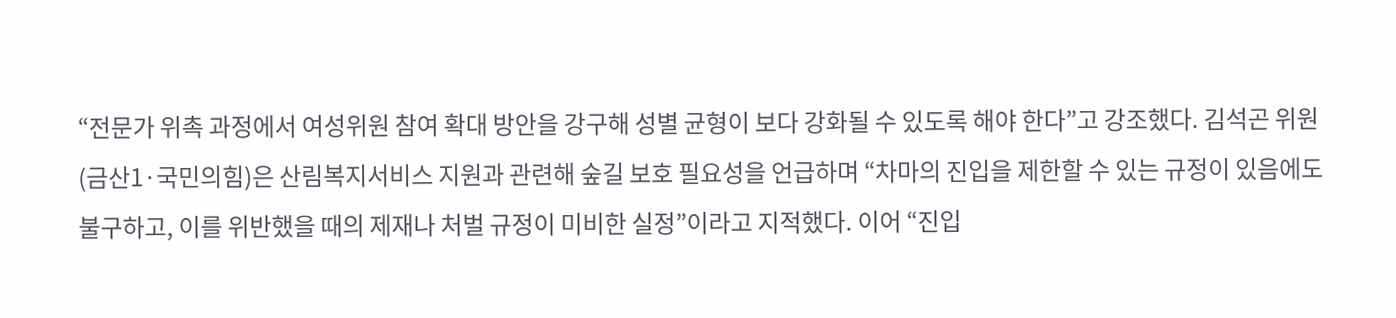“전문가 위촉 과정에서 여성위원 참여 확대 방안을 강구해 성별 균형이 보다 강화될 수 있도록 해야 한다”고 강조했다. 김석곤 위원(금산1·국민의힘)은 산림복지서비스 지원과 관련해 숲길 보호 필요성을 언급하며 “차마의 진입을 제한할 수 있는 규정이 있음에도 불구하고, 이를 위반했을 때의 제재나 처벌 규정이 미비한 실정”이라고 지적했다. 이어 “진입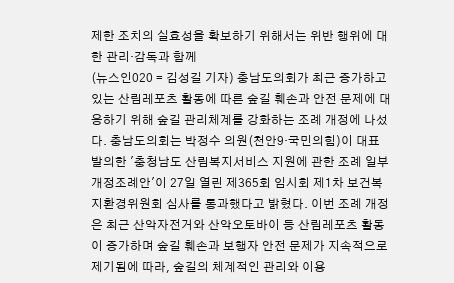제한 조치의 실효성을 확보하기 위해서는 위반 행위에 대한 관리·감독과 함께
(뉴스인020 = 김성길 기자) 충남도의회가 최근 증가하고 있는 산림레포츠 활동에 따른 숲길 훼손과 안전 문제에 대응하기 위해 숲길 관리체계를 강화하는 조례 개정에 나섰다. 충남도의회는 박정수 의원(천안9·국민의힘)이 대표 발의한 '충청남도 산림복지서비스 지원에 관한 조례 일부개정조례안'이 27일 열린 제365회 임시회 제1차 보건복지환경위원회 심사를 통과했다고 밝혔다. 이번 조례 개정은 최근 산악자전거와 산악오토바이 등 산림레포츠 활동이 증가하며 숲길 훼손과 보행자 안전 문제가 지속적으로 제기됨에 따라, 숲길의 체계적인 관리와 이용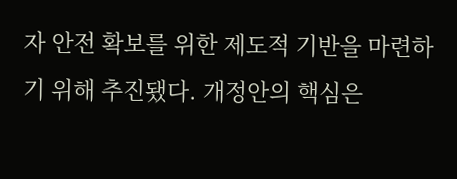자 안전 확보를 위한 제도적 기반을 마련하기 위해 추진됐다. 개정안의 핵심은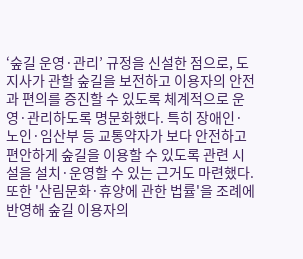‘숲길 운영·관리’ 규정을 신설한 점으로, 도지사가 관할 숲길을 보전하고 이용자의 안전과 편의를 증진할 수 있도록 체계적으로 운영·관리하도록 명문화했다. 특히 장애인·노인·임산부 등 교통약자가 보다 안전하고 편안하게 숲길을 이용할 수 있도록 관련 시설을 설치·운영할 수 있는 근거도 마련했다. 또한 '산림문화·휴양에 관한 법률'을 조례에 반영해 숲길 이용자의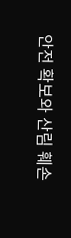안전 확보와 산림 훼손